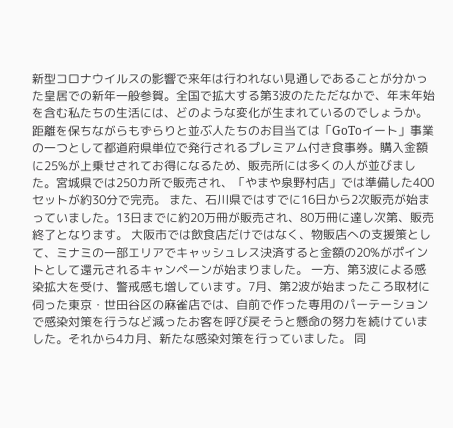新型コロナウイルスの影響で来年は行われない見通しであることが分かった皇居での新年一般参賀。全国で拡大する第3波のたただなかで、年末年始を含む私たちの生活には、どのような変化が生まれているのでしょうか。 距離を保ちながらもずらりと並ぶ人たちのお目当ては「GoToイート」事業の一つとして都道府県単位で発行されるプレミアム付き食事券。購入金額に25%が上乗せされてお得になるため、販売所には多くの人が並びました。宮城県では250カ所で販売され、「やまや泉野村店」では準備した400セットが約30分で完売。 また、石川県ではすでに16日から2次販売が始まっていました。13日までに約20万冊が販売され、80万冊に達し次第、販売終了となります。 大阪市では飲食店だけではなく、物販店への支援策として、ミナミの一部エリアでキャッシュレス決済すると金額の20%がポイントとして還元されるキャンペーンが始まりました。 一方、第3波による感染拡大を受け、警戒感も増しています。7月、第2波が始まったころ取材に伺った東京・世田谷区の麻雀店では、自前で作った専用のパーテーションで感染対策を行うなど減ったお客を呼び戻そうと懸命の努力を続けていました。それから4カ月、新たな感染対策を行っていました。 同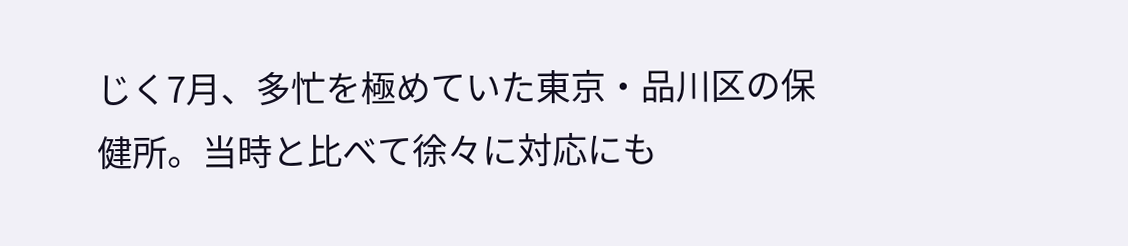じく7月、多忙を極めていた東京・品川区の保健所。当時と比べて徐々に対応にも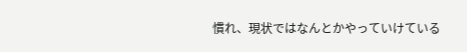慣れ、現状ではなんとかやっていけている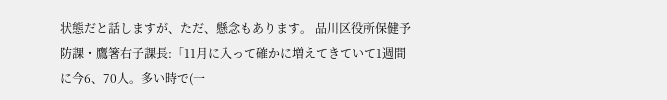状態だと話しますが、ただ、懸念もあります。 品川区役所保健予防課・鷹箸右子課長:「11月に入って確かに増えてきていて1週間に今6、70人。多い時で(一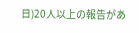日)20人以上の報告があ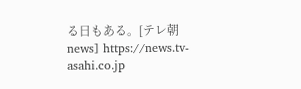る日もある。[テレ朝news] https://news.tv-asahi.co.jp